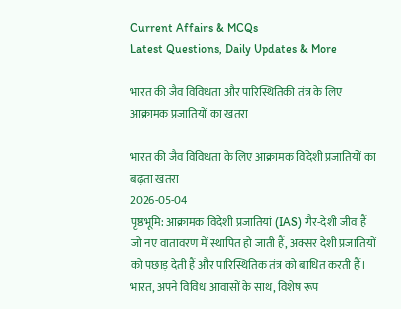Current Affairs & MCQs
Latest Questions, Daily Updates & More

भारत की जैव विविधता और पारिस्थितिकी तंत्र के लिए आक्रामक प्रजातियों का खतरा

भारत की जैव विविधता के लिए आक्रामक विदेशी प्रजातियों का बढ़ता खतरा
2026-05-04
पृष्ठभूमि: आक्रामक विदेशी प्रजातियां (IAS) गैर-देशी जीव हैं जो नए वातावरण में स्थापित हो जाती हैं, अक्सर देशी प्रजातियों को पछाड़ देती हैं और पारिस्थितिक तंत्र को बाधित करती हैं। भारत, अपने विविध आवासों के साथ, विशेष रूप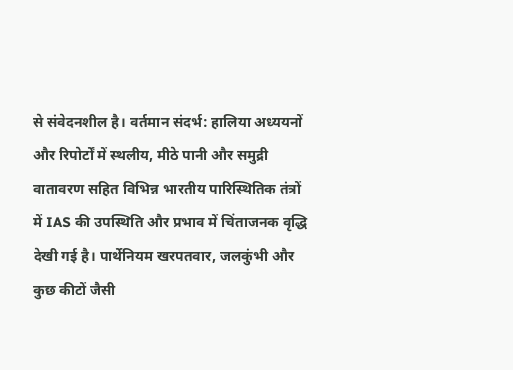से संवेदनशील है। वर्तमान संदर्भ: हालिया अध्ययनों और रिपोर्टों में स्थलीय, मीठे पानी और समुद्री वातावरण सहित विभिन्न भारतीय पारिस्थितिक तंत्रों में IAS की उपस्थिति और प्रभाव में चिंताजनक वृद्धि देखी गई है। पार्थेनियम खरपतवार, जलकुंभी और कुछ कीटों जैसी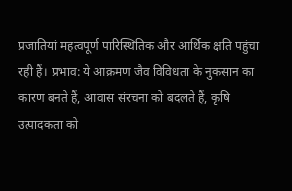प्रजातियां महत्वपूर्ण पारिस्थितिक और आर्थिक क्षति पहुंचा रही हैं। प्रभाव: ये आक्रमण जैव विविधता के नुकसान का कारण बनते हैं, आवास संरचना को बदलते हैं, कृषि उत्पादकता को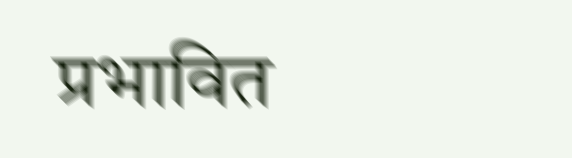प्रभावित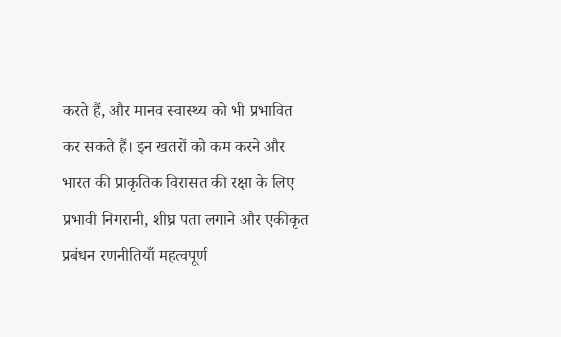करते हैं, और मानव स्वास्थ्य को भी प्रभावित कर सकते हैं। इन खतरों को कम करने और भारत की प्राकृतिक विरासत की रक्षा के लिए प्रभावी निगरानी, शीघ्र पता लगाने और एकीकृत प्रबंधन रणनीतियाँ महत्वपूर्ण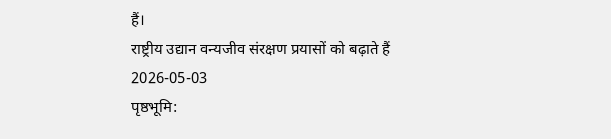हैं।
राष्ट्रीय उद्यान वन्यजीव संरक्षण प्रयासों को बढ़ाते हैं
2026-05-03
पृष्ठभूमि: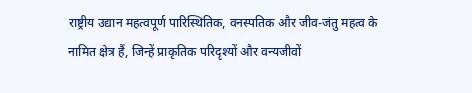राष्ट्रीय उद्यान महत्वपूर्ण पारिस्थितिक, वनस्पतिक और जीव-जंतु महत्व के नामित क्षेत्र हैं, जिन्हें प्राकृतिक परिदृश्यों और वन्यजीवों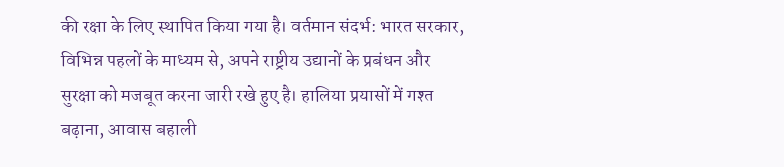की रक्षा के लिए स्थापित किया गया है। वर्तमान संदर्भ: भारत सरकार, विभिन्न पहलों के माध्यम से, अपने राष्ट्रीय उद्यानों के प्रबंधन और सुरक्षा को मजबूत करना जारी रखे हुए है। हालिया प्रयासों में गश्त बढ़ाना, आवास बहाली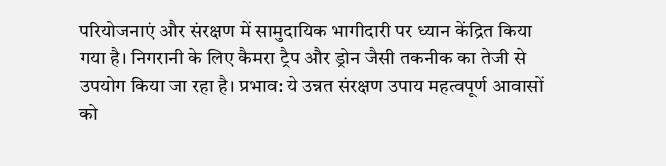परियोजनाएं और संरक्षण में सामुदायिक भागीदारी पर ध्यान केंद्रित किया गया है। निगरानी के लिए कैमरा ट्रैप और ड्रोन जैसी तकनीक का तेजी से उपयोग किया जा रहा है। प्रभाव: ये उन्नत संरक्षण उपाय महत्वपूर्ण आवासों को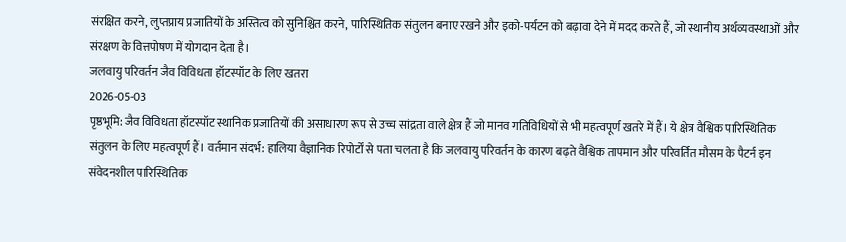संरक्षित करने, लुप्तप्राय प्रजातियों के अस्तित्व को सुनिश्चित करने, पारिस्थितिक संतुलन बनाए रखने और इको-पर्यटन को बढ़ावा देने में मदद करते हैं, जो स्थानीय अर्थव्यवस्थाओं और संरक्षण के वित्तपोषण में योगदान देता है।
जलवायु परिवर्तन जैव विविधता हॉटस्पॉट के लिए खतरा
2026-05-03
पृष्ठभूमि: जैव विविधता हॉटस्पॉट स्थानिक प्रजातियों की असाधारण रूप से उच्च सांद्रता वाले क्षेत्र हैं जो मानव गतिविधियों से भी महत्वपूर्ण खतरे में हैं। ये क्षेत्र वैश्विक पारिस्थितिक संतुलन के लिए महत्वपूर्ण हैं। वर्तमान संदर्भ: हालिया वैज्ञानिक रिपोर्टों से पता चलता है कि जलवायु परिवर्तन के कारण बढ़ते वैश्विक तापमान और परिवर्तित मौसम के पैटर्न इन संवेदनशील पारिस्थितिक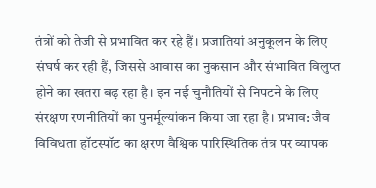तंत्रों को तेजी से प्रभावित कर रहे हैं। प्रजातियां अनुकूलन के लिए संघर्ष कर रही हैं, जिससे आवास का नुकसान और संभावित विलुप्त होने का खतरा बढ़ रहा है। इन नई चुनौतियों से निपटने के लिए संरक्षण रणनीतियों का पुनर्मूल्यांकन किया जा रहा है। प्रभाव: जैव विविधता हॉटस्पॉट का क्षरण वैश्विक पारिस्थितिक तंत्र पर व्यापक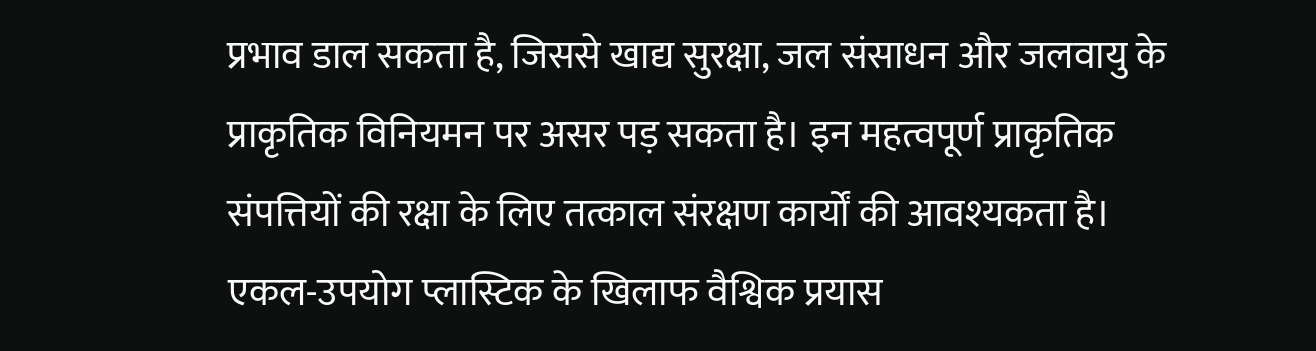प्रभाव डाल सकता है, जिससे खाद्य सुरक्षा, जल संसाधन और जलवायु के प्राकृतिक विनियमन पर असर पड़ सकता है। इन महत्वपूर्ण प्राकृतिक संपत्तियों की रक्षा के लिए तत्काल संरक्षण कार्यों की आवश्यकता है।
एकल-उपयोग प्लास्टिक के खिलाफ वैश्विक प्रयास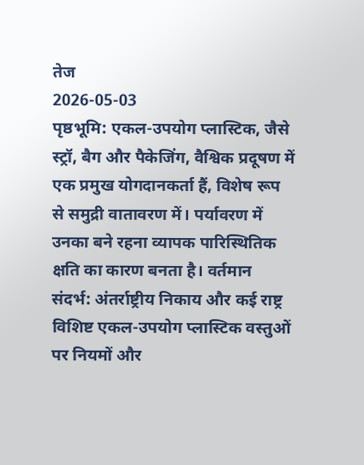तेज
2026-05-03
पृष्ठभूमि: एकल-उपयोग प्लास्टिक, जैसे स्ट्रॉ, बैग और पैकेजिंग, वैश्विक प्रदूषण में एक प्रमुख योगदानकर्ता हैं, विशेष रूप से समुद्री वातावरण में। पर्यावरण में उनका बने रहना व्यापक पारिस्थितिक क्षति का कारण बनता है। वर्तमान संदर्भ: अंतर्राष्ट्रीय निकाय और कई राष्ट्र विशिष्ट एकल-उपयोग प्लास्टिक वस्तुओं पर नियमों और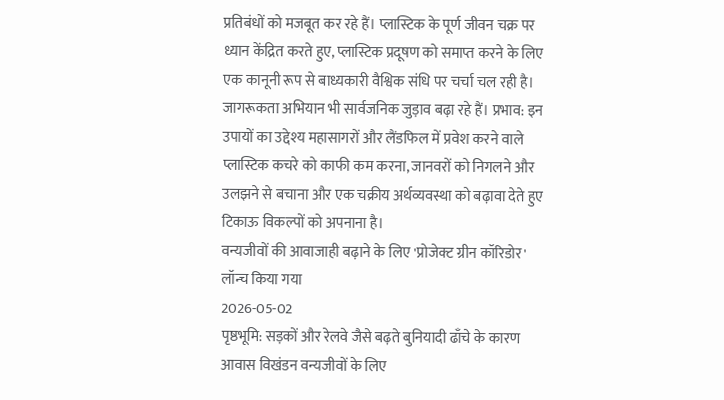प्रतिबंधों को मजबूत कर रहे हैं। प्लास्टिक के पूर्ण जीवन चक्र पर ध्यान केंद्रित करते हुए, प्लास्टिक प्रदूषण को समाप्त करने के लिए एक कानूनी रूप से बाध्यकारी वैश्विक संधि पर चर्चा चल रही है। जागरूकता अभियान भी सार्वजनिक जुड़ाव बढ़ा रहे हैं। प्रभाव: इन उपायों का उद्देश्य महासागरों और लैंडफिल में प्रवेश करने वाले प्लास्टिक कचरे को काफी कम करना, जानवरों को निगलने और उलझने से बचाना और एक चक्रीय अर्थव्यवस्था को बढ़ावा देते हुए टिकाऊ विकल्पों को अपनाना है।
वन्यजीवों की आवाजाही बढ़ाने के लिए 'प्रोजेक्ट ग्रीन कॉरिडोर' लॉन्च किया गया
2026-05-02
पृष्ठभूमि: सड़कों और रेलवे जैसे बढ़ते बुनियादी ढाँचे के कारण आवास विखंडन वन्यजीवों के लिए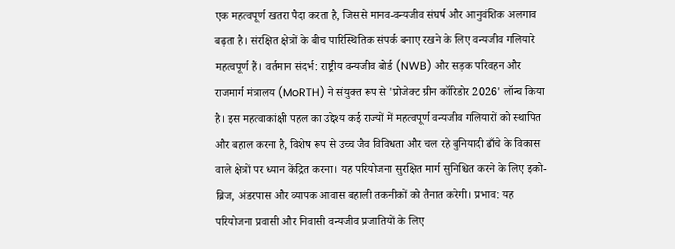एक महत्वपूर्ण खतरा पैदा करता है, जिससे मानव-वन्यजीव संघर्ष और आनुवंशिक अलगाव बढ़ता है। संरक्षित क्षेत्रों के बीच पारिस्थितिक संपर्क बनाए रखने के लिए वन्यजीव गलियारे महत्वपूर्ण हैं। वर्तमान संदर्भ: राष्ट्रीय वन्यजीव बोर्ड (NWB) और सड़क परिवहन और राजमार्ग मंत्रालय (MoRTH) ने संयुक्त रूप से 'प्रोजेक्ट ग्रीन कॉरिडोर 2026' लॉन्च किया है। इस महत्वाकांक्षी पहल का उद्देश्य कई राज्यों में महत्वपूर्ण वन्यजीव गलियारों को स्थापित और बहाल करना है, विशेष रूप से उच्च जैव विविधता और चल रहे बुनियादी ढाँचे के विकास वाले क्षेत्रों पर ध्यान केंद्रित करना। यह परियोजना सुरक्षित मार्ग सुनिश्चित करने के लिए इको-ब्रिज, अंडरपास और व्यापक आवास बहाली तकनीकों को तैनात करेगी। प्रभाव: यह परियोजना प्रवासी और निवासी वन्यजीव प्रजातियों के लिए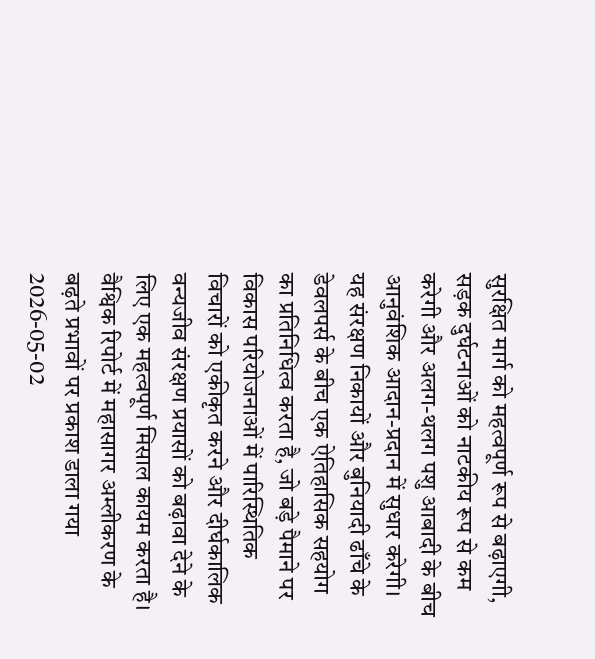सुरक्षित मार्ग को महत्वपूर्ण रूप से बढ़ाएगी, सड़क दुर्घटनाओं को नाटकीय रूप से कम करेगी और अलग-थलग पशु आबादी के बीच आनुवंशिक आदान-प्रदान में सुधार करेगी। यह संरक्षण निकायों और बुनियादी ढाँचे के डेवलपर्स के बीच एक ऐतिहासिक सहयोग का प्रतिनिधित्व करता है, जो बड़े पैमाने पर विकास परियोजनाओं में पारिस्थितिक विचारों को एकीकृत करने और दीर्घकालिक वन्यजीव संरक्षण प्रयासों को बढ़ावा देने के लिए एक महत्वपूर्ण मिसाल कायम करता है।
वैश्विक रिपोर्ट में महासागर अम्लीकरण के बढ़ते प्रभावों पर प्रकाश डाला गया
2026-05-02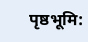पृष्ठभूमि: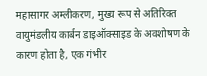महासागर अम्लीकरण, मुख्य रूप से अतिरिक्त वायुमंडलीय कार्बन डाइऑक्साइड के अवशोषण के कारण होता है, एक गंभीर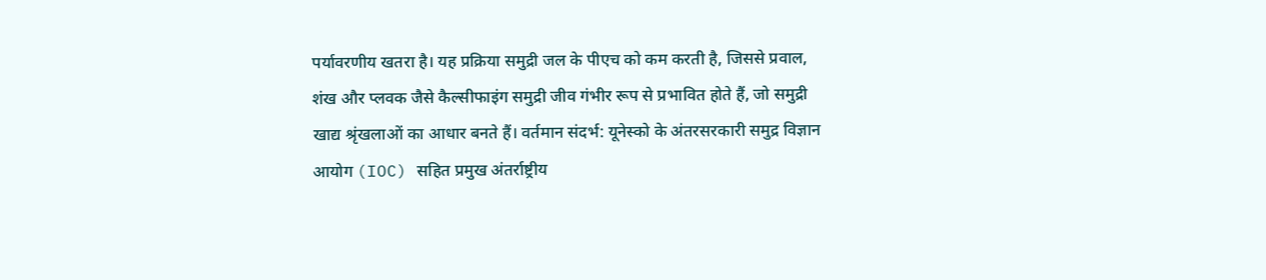पर्यावरणीय खतरा है। यह प्रक्रिया समुद्री जल के पीएच को कम करती है, जिससे प्रवाल, शंख और प्लवक जैसे कैल्सीफाइंग समुद्री जीव गंभीर रूप से प्रभावित होते हैं, जो समुद्री खाद्य श्रृंखलाओं का आधार बनते हैं। वर्तमान संदर्भ: यूनेस्को के अंतरसरकारी समुद्र विज्ञान आयोग (IOC) सहित प्रमुख अंतर्राष्ट्रीय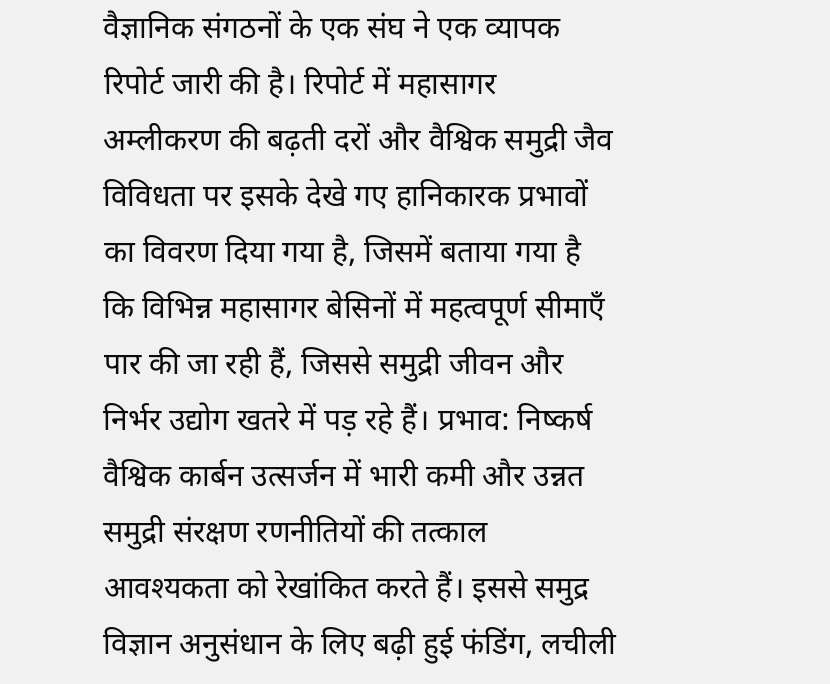वैज्ञानिक संगठनों के एक संघ ने एक व्यापक रिपोर्ट जारी की है। रिपोर्ट में महासागर अम्लीकरण की बढ़ती दरों और वैश्विक समुद्री जैव विविधता पर इसके देखे गए हानिकारक प्रभावों का विवरण दिया गया है, जिसमें बताया गया है कि विभिन्न महासागर बेसिनों में महत्वपूर्ण सीमाएँ पार की जा रही हैं, जिससे समुद्री जीवन और निर्भर उद्योग खतरे में पड़ रहे हैं। प्रभाव: निष्कर्ष वैश्विक कार्बन उत्सर्जन में भारी कमी और उन्नत समुद्री संरक्षण रणनीतियों की तत्काल आवश्यकता को रेखांकित करते हैं। इससे समुद्र विज्ञान अनुसंधान के लिए बढ़ी हुई फंडिंग, लचीली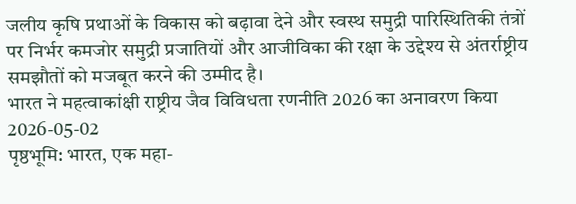जलीय कृषि प्रथाओं के विकास को बढ़ावा देने और स्वस्थ समुद्री पारिस्थितिकी तंत्रों पर निर्भर कमजोर समुद्री प्रजातियों और आजीविका की रक्षा के उद्देश्य से अंतर्राष्ट्रीय समझौतों को मजबूत करने की उम्मीद है।
भारत ने महत्वाकांक्षी राष्ट्रीय जैव विविधता रणनीति 2026 का अनावरण किया
2026-05-02
पृष्ठभूमि: भारत, एक महा-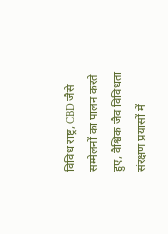विविध राष्ट्र, CBD जैसे सम्मेलनों का पालन करते हुए, वैश्विक जैव विविधता संरक्षण प्रयासों में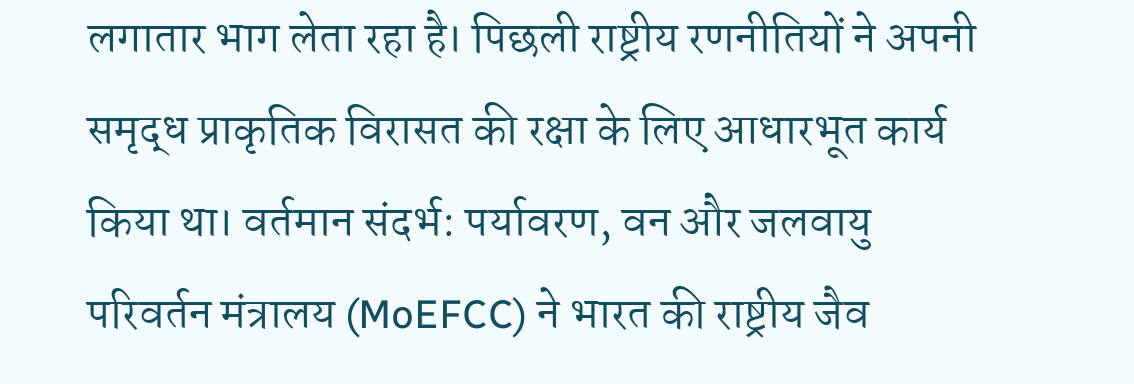लगातार भाग लेता रहा है। पिछली राष्ट्रीय रणनीतियों ने अपनी समृद्ध प्राकृतिक विरासत की रक्षा के लिए आधारभूत कार्य किया था। वर्तमान संदर्भ: पर्यावरण, वन और जलवायु परिवर्तन मंत्रालय (MoEFCC) ने भारत की राष्ट्रीय जैव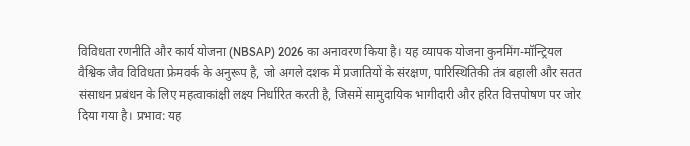विविधता रणनीति और कार्य योजना (NBSAP) 2026 का अनावरण किया है। यह व्यापक योजना कुनमिंग-मॉन्ट्रियल वैश्विक जैव विविधता फ्रेमवर्क के अनुरूप है, जो अगले दशक में प्रजातियों के संरक्षण, पारिस्थितिकी तंत्र बहाली और सतत संसाधन प्रबंधन के लिए महत्वाकांक्षी लक्ष्य निर्धारित करती है, जिसमें सामुदायिक भागीदारी और हरित वित्तपोषण पर जोर दिया गया है। प्रभाव: यह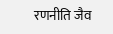रणनीति जैव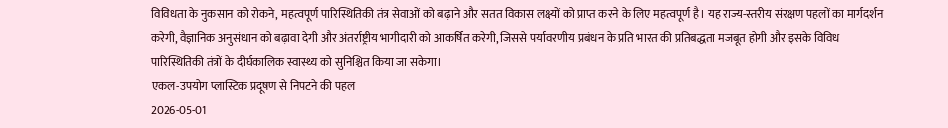विविधता के नुकसान को रोकने, महत्वपूर्ण पारिस्थितिकी तंत्र सेवाओं को बढ़ाने और सतत विकास लक्ष्यों को प्राप्त करने के लिए महत्वपूर्ण है। यह राज्य-स्तरीय संरक्षण पहलों का मार्गदर्शन करेगी, वैज्ञानिक अनुसंधान को बढ़ावा देगी और अंतर्राष्ट्रीय भागीदारी को आकर्षित करेगी, जिससे पर्यावरणीय प्रबंधन के प्रति भारत की प्रतिबद्धता मजबूत होगी और इसके विविध पारिस्थितिकी तंत्रों के दीर्घकालिक स्वास्थ्य को सुनिश्चित किया जा सकेगा।
एकल-उपयोग प्लास्टिक प्रदूषण से निपटने की पहल
2026-05-01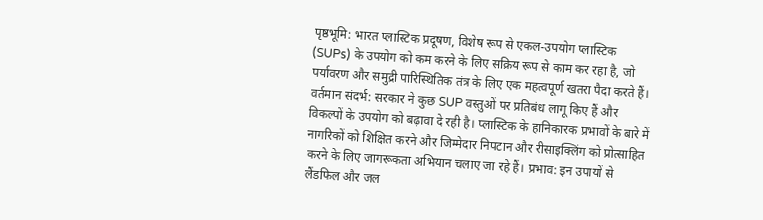पृष्ठभूमि: भारत प्लास्टिक प्रदूषण, विशेष रूप से एकल-उपयोग प्लास्टिक (SUPs) के उपयोग को कम करने के लिए सक्रिय रूप से काम कर रहा है, जो पर्यावरण और समुद्री पारिस्थितिक तंत्र के लिए एक महत्वपूर्ण खतरा पैदा करते हैं। वर्तमान संदर्भ: सरकार ने कुछ SUP वस्तुओं पर प्रतिबंध लागू किए हैं और विकल्पों के उपयोग को बढ़ावा दे रही है। प्लास्टिक के हानिकारक प्रभावों के बारे में नागरिकों को शिक्षित करने और जिम्मेदार निपटान और रीसाइक्लिंग को प्रोत्साहित करने के लिए जागरूकता अभियान चलाए जा रहे हैं। प्रभाव: इन उपायों से लैंडफिल और जल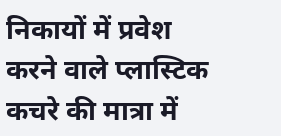निकायों में प्रवेश करने वाले प्लास्टिक कचरे की मात्रा में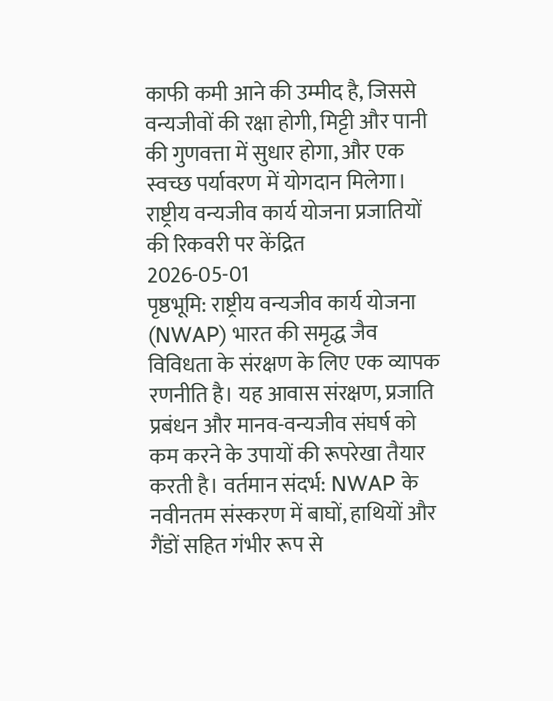काफी कमी आने की उम्मीद है, जिससे वन्यजीवों की रक्षा होगी, मिट्टी और पानी की गुणवत्ता में सुधार होगा, और एक स्वच्छ पर्यावरण में योगदान मिलेगा।
राष्ट्रीय वन्यजीव कार्य योजना प्रजातियों की रिकवरी पर केंद्रित
2026-05-01
पृष्ठभूमि: राष्ट्रीय वन्यजीव कार्य योजना (NWAP) भारत की समृद्ध जैव विविधता के संरक्षण के लिए एक व्यापक रणनीति है। यह आवास संरक्षण, प्रजाति प्रबंधन और मानव-वन्यजीव संघर्ष को कम करने के उपायों की रूपरेखा तैयार करती है। वर्तमान संदर्भ: NWAP के नवीनतम संस्करण में बाघों, हाथियों और गैंडों सहित गंभीर रूप से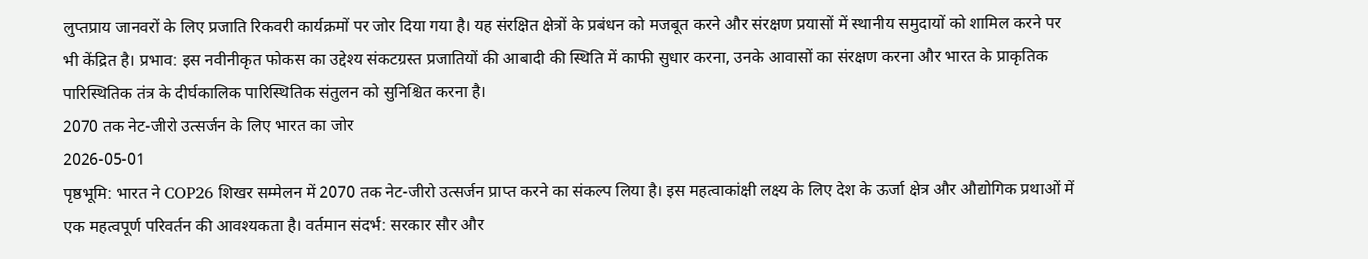लुप्तप्राय जानवरों के लिए प्रजाति रिकवरी कार्यक्रमों पर जोर दिया गया है। यह संरक्षित क्षेत्रों के प्रबंधन को मजबूत करने और संरक्षण प्रयासों में स्थानीय समुदायों को शामिल करने पर भी केंद्रित है। प्रभाव: इस नवीनीकृत फोकस का उद्देश्य संकटग्रस्त प्रजातियों की आबादी की स्थिति में काफी सुधार करना, उनके आवासों का संरक्षण करना और भारत के प्राकृतिक पारिस्थितिक तंत्र के दीर्घकालिक पारिस्थितिक संतुलन को सुनिश्चित करना है।
2070 तक नेट-जीरो उत्सर्जन के लिए भारत का जोर
2026-05-01
पृष्ठभूमि: भारत ने COP26 शिखर सम्मेलन में 2070 तक नेट-जीरो उत्सर्जन प्राप्त करने का संकल्प लिया है। इस महत्वाकांक्षी लक्ष्य के लिए देश के ऊर्जा क्षेत्र और औद्योगिक प्रथाओं में एक महत्वपूर्ण परिवर्तन की आवश्यकता है। वर्तमान संदर्भ: सरकार सौर और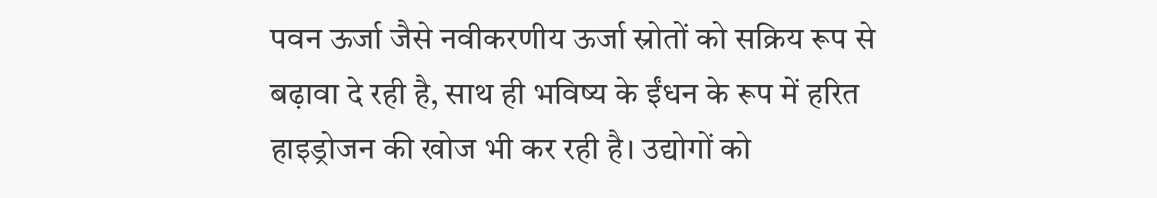पवन ऊर्जा जैसे नवीकरणीय ऊर्जा स्रोतों को सक्रिय रूप से बढ़ावा दे रही है, साथ ही भविष्य के ईंधन के रूप में हरित हाइड्रोजन की खोज भी कर रही है। उद्योगों को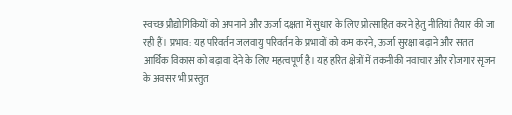स्वच्छ प्रौद्योगिकियों को अपनाने और ऊर्जा दक्षता में सुधार के लिए प्रोत्साहित करने हेतु नीतियां तैयार की जा रही हैं। प्रभाव: यह परिवर्तन जलवायु परिवर्तन के प्रभावों को कम करने, ऊर्जा सुरक्षा बढ़ाने और सतत आर्थिक विकास को बढ़ावा देने के लिए महत्वपूर्ण है। यह हरित क्षेत्रों में तकनीकी नवाचार और रोजगार सृजन के अवसर भी प्रस्तुत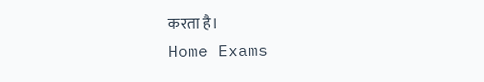करता है।
Home Exams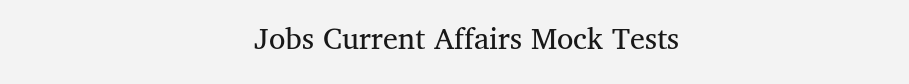Jobs Current Affairs Mock Tests